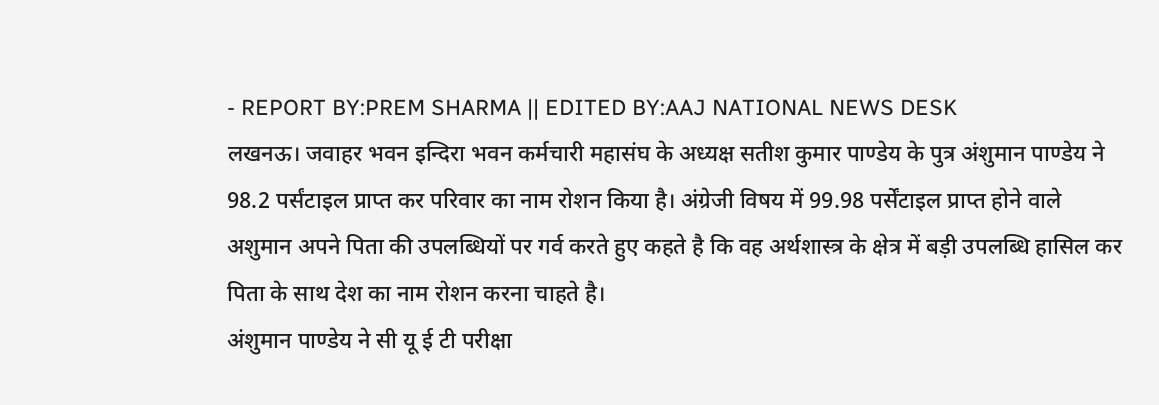- REPORT BY:PREM SHARMA || EDITED BY:AAJ NATIONAL NEWS DESK
लखनऊ। जवाहर भवन इन्दिरा भवन कर्मचारी महासंघ के अध्यक्ष सतीश कुमार पाण्डेय के पुत्र अंशुमान पाण्डेय ने 98.2 पर्संटाइल प्राप्त कर परिवार का नाम रोशन किया है। अंग्रेजी विषय में 99.98 पर्सेंटाइल प्राप्त होने वाले अशुमान अपने पिता की उपलब्धियों पर गर्व करते हुए कहते है कि वह अर्थशास्त्र के क्षेत्र में बड़ी उपलब्धि हासिल कर पिता के साथ देश का नाम रोशन करना चाहते है।
अंशुमान पाण्डेय ने सी यू ई टी परीक्षा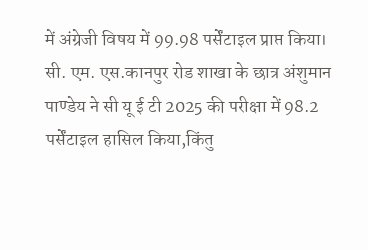में अंग्रेजी विषय में 99.98 पर्सेंटाइल प्राप्त किया। सी. एम. एस.कानपुर रोड शाखा के छात्र अंशुमान पाण्डेय ने सी यू ई टी 2025 की परीक्षा में 98.2 पर्सेंटाइल हासिल किया,किंतु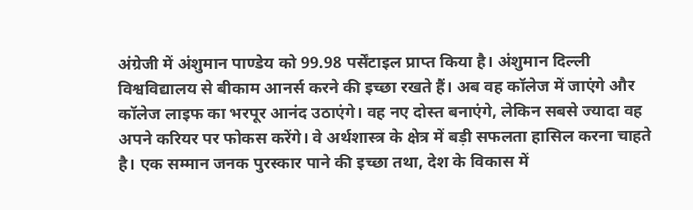अंग्रेजी में अंशुमान पाण्डेय को 99.98 पर्सेंटाइल प्राप्त किया है। अंशुमान दिल्ली विश्वविद्यालय से बीकाम आनर्स करने की इच्छा रखते हैं। अब वह कॉलेज में जाएंगे और कॉलेज लाइफ का भरपूर आनंद उठाएंगे। वह नए दोस्त बनाएंगे, लेकिन सबसे ज्यादा वह अपने करियर पर फोकस करेंगे। वे अर्थशास्त्र के क्षेत्र में बड़ी सफलता हासिल करना चाहते है। एक सम्मान जनक पुरस्कार पाने की इच्छा तथा, देश के विकास में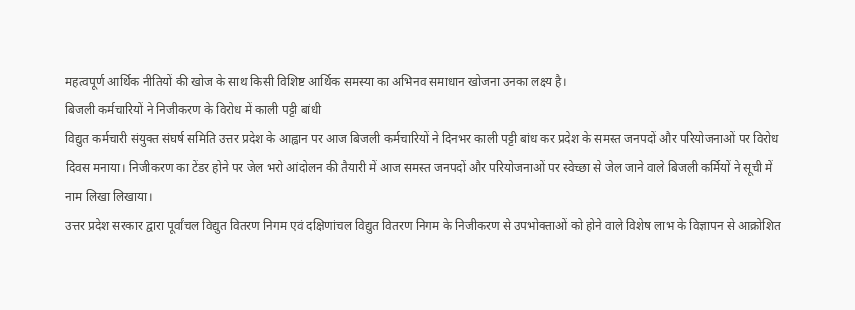महत्वपूर्ण आर्थिक नीतियों की खोज के साथ किसी विशिष्ट आर्थिक समस्या का अभिनव समाधान खोजना उनका लक्ष्य है।
बिजली कर्मचारियों ने निजीकरण के विरोध में काली पट्टी बांधी
विद्युत कर्मचारी संयुक्त संघर्ष समिति उत्तर प्रदेश के आह्वान पर आज बिजली कर्मचारियों ने दिनभर काली पट्टी बांध कर प्रदेश के समस्त जनपदों और परियोजनाओं पर विरोध दिवस मनाया। निजीकरण का टेंडर होने पर जेल भरो आंदोलन की तैयारी में आज समस्त जनपदों और परियोजनाओं पर स्वेच्छा से जेल जाने वाले बिजली कर्मियों ने सूची में नाम लिखा लिखाया।
उत्तर प्रदेश सरकार द्वारा पूर्वांचल विद्युत वितरण निगम एवं दक्षिणांचल विद्युत वितरण निगम के निजीकरण से उपभोक्ताओं को होने वाले विशेष लाभ के विज्ञापन से आक्रोशित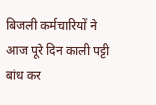बिजली कर्मचारियों ने आज पूरे दिन काली पट्टी बांध कर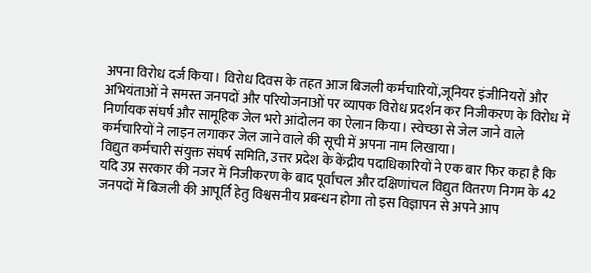अपना विरोध दर्ज किया। विरोध दिवस के तहत आज बिजली कर्मचारियों,जूनियर इंजीनियरों और अभियंताओं ने समस्त जनपदों और परियोजनाओं पर व्यापक विरोध प्रदर्शन कर निजीकरण के विरोध में निर्णायक संघर्ष और सामूहिक जेल भरो आंदोलन का ऐलान किया। स्वेच्छा से जेल जाने वाले कर्मचारियों ने लाइन लगाकर जेल जाने वाले की सूची में अपना नाम लिखाया।
विद्युत कर्मचारी संयुक्त संघर्ष समिति, उत्तर प्रदेश के केंद्रीय पदाधिकारियों ने एक बार फिर कहा है कि यदि उप्र सरकार की नजर में निजीकरण के बाद पूर्वांचल और दक्षिणांचल विद्युत वितरण निगम के 42 जनपदों में बिजली की आपूर्ति हेतु विश्वसनीय प्रबन्धन होगा तो इस विज्ञापन से अपने आप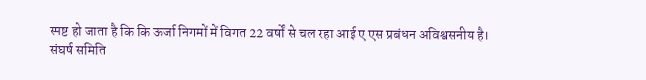स्पष्ट हो जाता है कि कि ऊर्जा निगमों में विगत 22 वर्षों से चल रहा आई ए एस प्रबंधन अविश्वसनीय है।
संघर्ष समिति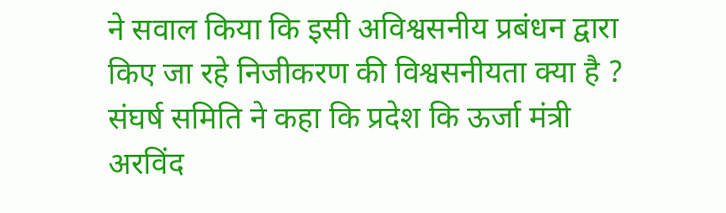ने सवाल किया कि इसी अविश्वसनीय प्रबंधन द्वारा किए जा रहे निजीकरण की विश्वसनीयता क्या है ? संघर्ष समिति ने कहा कि प्रदेश कि ऊर्जा मंत्री अरविंद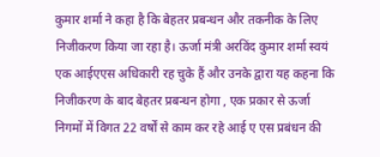कुमार शर्मा ने कहा है कि बेहतर प्रबन्धन और तकनीक के लिए निजीकरण किया जा रहा है। ऊर्जा मंत्री अरविंद कुमार शर्मा स्वयं एक आईएएस अधिकारी रह चुके हैं और उनके द्वारा यह कहना कि निजीकरण के बाद बेहतर प्रबन्धन होगा , एक प्रकार से ऊर्जा निगमों में विगत 22 वर्षों से काम कर रहे आई ए एस प्रबंधन की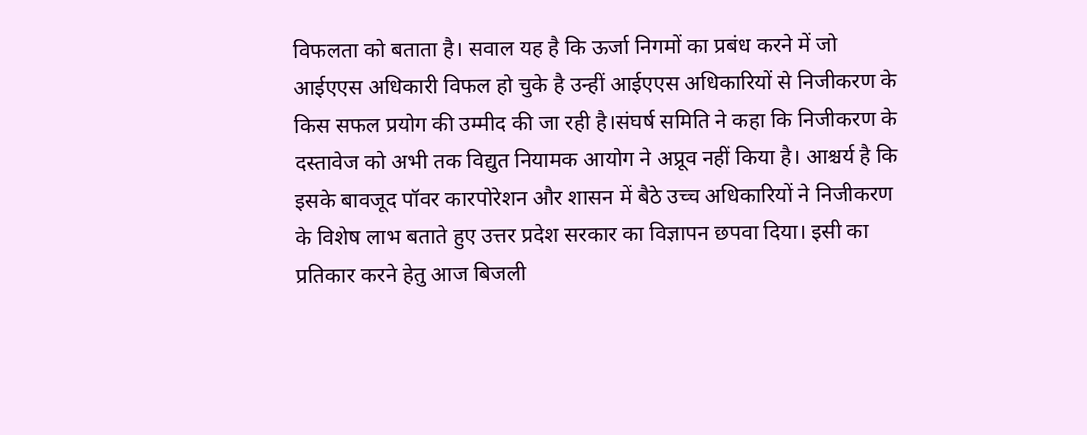विफलता को बताता है। सवाल यह है कि ऊर्जा निगमों का प्रबंध करने में जो आईएएस अधिकारी विफल हो चुके है उन्हीं आईएएस अधिकारियों से निजीकरण के किस सफल प्रयोग की उम्मीद की जा रही है।संघर्ष समिति ने कहा कि निजीकरण के दस्तावेज को अभी तक विद्युत नियामक आयोग ने अप्रूव नहीं किया है। आश्चर्य है कि इसके बावजूद पॉवर कारपोरेशन और शासन में बैठे उच्च अधिकारियों ने निजीकरण के विशेष लाभ बताते हुए उत्तर प्रदेश सरकार का विज्ञापन छपवा दिया। इसी का प्रतिकार करने हेतु आज बिजली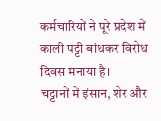कर्मचारियों ने पूरे प्रदेश में काली पट्टी बांधकर विरोध दिवस मनाया है।
चट्टानों में इंसान, शेर और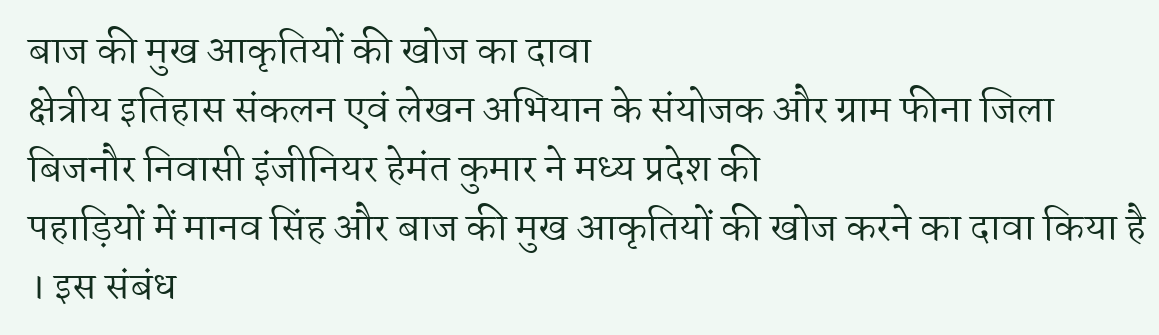बाज की मुख आकृतियों की खोज का दावा
क्षेत्रीय इतिहास संकलन एवं लेखन अभियान के संयोजक और ग्राम फीना जिला बिजनौर निवासी इंजीनियर हेमंत कुमार ने मध्य प्रदेश की
पहाड़ियों में मानव सिंह और बाज की मुख आकृतियों की खोज करने का दावा किया है । इस संबंध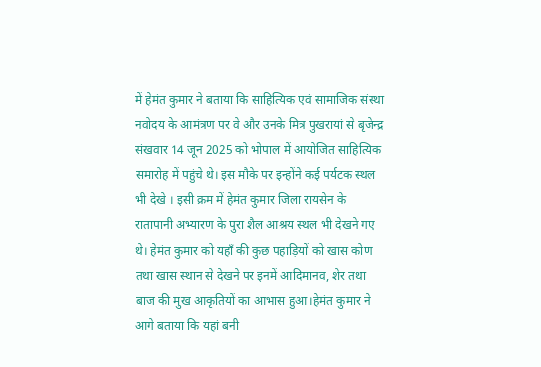में हेमंत कुमार ने बताया कि साहित्यिक एवं सामाजिक संस्था नवोदय के आमंत्रण पर वे और उनके मित्र पुखरायां से बृजेन्द्र संखवार 14 जून 2025 को भोपाल में आयोजित साहित्यिक समारोह में पहुंचे थे। इस मौके पर इन्होंने कई पर्यटक स्थल भी देखे । इसी क्रम में हेमंत कुमार जिला रायसेन के रातापानी अभ्यारण के पुरा शैल आश्रय स्थल भी देखने गए थे। हेमंत कुमार को यहाँ की कुछ पहाड़ियों को खास कोण तथा खास स्थान से देखने पर इनमें आदिमानव, शेर तथा बाज की मुख आकृतियों का आभास हुआ।हेमंत कुमार ने आगे बताया कि यहां बनी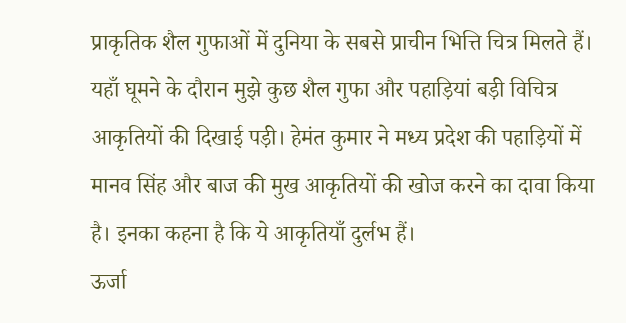प्राकृतिक शैल गुफाओं में दुनिया के सबसे प्राचीन भित्ति चित्र मिलते हैं। यहाँ घूमने के दौरान मुझे कुछ शैल गुफा और पहाड़ियां बड़ी विचित्र आकृतियों की दिखाई पड़ी। हेमंत कुमार ने मध्य प्रदेश की पहाड़ियों में मानव सिंह और बाज की मुख आकृतियों की खोज करने का दावा किया है। इनका कहना है कि ये आकृतियाँ दुर्लभ हैं।
ऊर्जा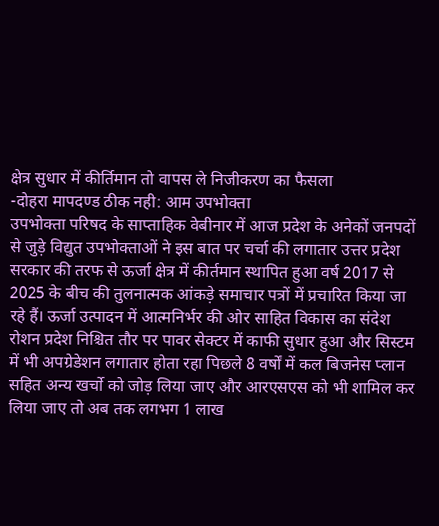क्षेत्र सुधार में कीर्तिमान तो वापस ले निजीकरण का फैसला
-दोहरा मापदण्ड ठीक नही: आम उपभोक्ता
उपभोक्ता परिषद के साप्ताहिक वेबीनार में आज प्रदेश के अनेकों जनपदों से जुड़े विद्युत उपभोक्ताओं ने इस बात पर चर्चा की लगातार उत्तर प्रदेश सरकार की तरफ से ऊर्जा क्षेत्र में कीर्तमान स्थापित हुआ वर्ष 2017 से 2025 के बीच की तुलनात्मक आंकड़े समाचार पत्रों में प्रचारित किया जा रहे हैं। ऊर्जा उत्पादन में आत्मनिर्भर की ओर साहित विकास का संदेश रोशन प्रदेश निश्चित तौर पर पावर सेक्टर में काफी सुधार हुआ और सिस्टम में भी अपग्रेडेशन लगातार होता रहा पिछले 8 वर्षों में कल बिजनेस प्लान सहित अन्य खर्चो को जोड़ लिया जाए और आरएसएस को भी शामिल कर लिया जाए तो अब तक लगभग 1 लाख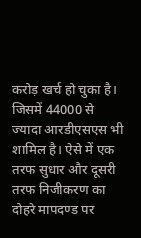करोड़ खर्च हो चुका है। जिसमें 44000 से ज्यादा आरडीएसएस भी शामिल है। ऐसे में एक तरफ सुधार और दूसरी तरफ निजीकरण का दोहरे मापदण्ड पर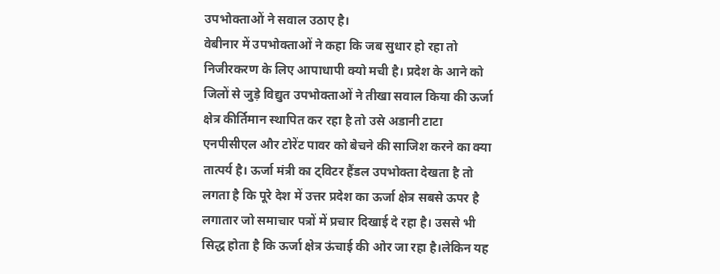उपभोक्ताओं ने सवाल उठाए है।
वेबीनार में उपभोक्ताओं ने कहा कि जब सुधार हो रहा तो निजीरकरण के लिए आपाधापी क्यो मची है। प्रदेश के आने को जिलों से जुड़े विद्युत उपभोक्ताओं ने तीखा सवाल किया की ऊर्जा क्षेत्र कीर्तिमान स्थापित कर रहा है तो उसे अडानी टाटा एनपीसीएल और टोरेंट पावर को बेचने की साजिश करने का क्या तात्पर्य है। ऊर्जा मंत्री का ट्विटर हैंडल उपभोक्ता देखता है तो लगता है कि पूरे देश में उत्तर प्रदेश का ऊर्जा क्षेत्र सबसे ऊपर है लगातार जो समाचार पत्रों में प्रचार दिखाई दे रहा है। उससे भी सिद्ध होता है कि ऊर्जा क्षेत्र ऊंचाई की ओर जा रहा है।लेकिन यह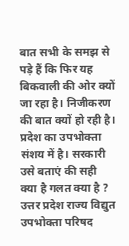बात सभी के समझ से पड़े हैं कि फिर यह बिकवाली की ओर क्यों जा रहा है। निजीकरण की बात क्यों हो रही है। प्रदेश का उपभोक्ता संशय में है। सरकारी उसे बताएं की सही क्या है गलत क्या है ? उत्तर प्रदेश राज्य विद्युत उपभोक्ता परिषद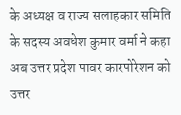के अध्यक्ष व राज्य सलाहकार समिति के सदस्य अवधेश कुमार वर्मा ने कहा अब उत्तर प्रदेश पावर कारपोरेशन को उत्तर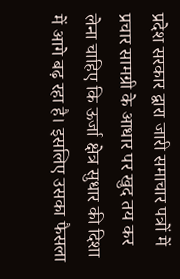प्रदेश सरकार द्वारा जारी समाचार पत्रों में प्रचार सामग्री के आधार पर खुद तय कर लेना चाहिए कि ऊर्जा क्षेत्र सुधार की दिशा में आगे बढ़ रहा है। इसलिए उसका फैसला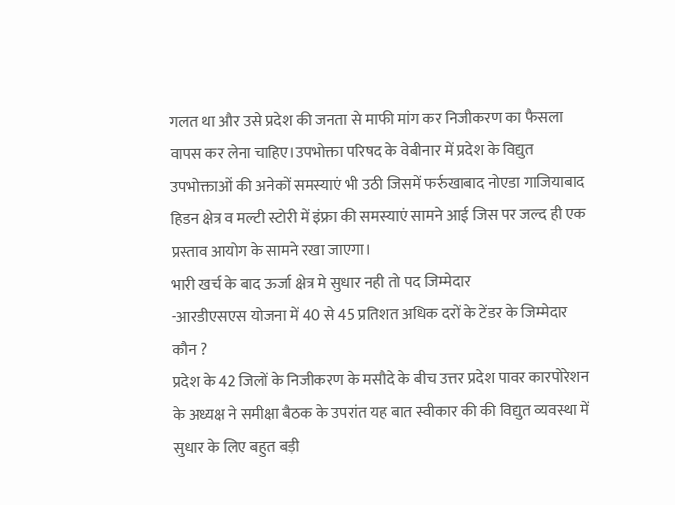गलत था और उसे प्रदेश की जनता से माफी मांग कर निजीकरण का फैसला वापस कर लेना चाहिए।उपभोक्ता परिषद के वेबीनार में प्रदेश के विद्युत उपभोक्ताओं की अनेकों समस्याएं भी उठी जिसमें फर्रुखाबाद नोएडा गाजियाबाद हिडन क्षेत्र व मल्टी स्टोरी में इंफ्रा की समस्याएं सामने आई जिस पर जल्द ही एक प्रस्ताव आयोग के सामने रखा जाएगा।
भारी खर्च के बाद ऊर्जा क्षेत्र मे सुधार नही तो पद जिम्मेदार
-आरडीएसएस योजना में 40 से 45 प्रतिशत अधिक दरों के टेंडर के जिम्मेदार कौन ?
प्रदेश के 42 जिलों के निजीकरण के मसौदे के बीच उत्तर प्रदेश पावर कारपोरेशन के अध्यक्ष ने समीक्षा बैठक के उपरांत यह बात स्वीकार की की विद्युत व्यवस्था में सुधार के लिए बहुत बड़ी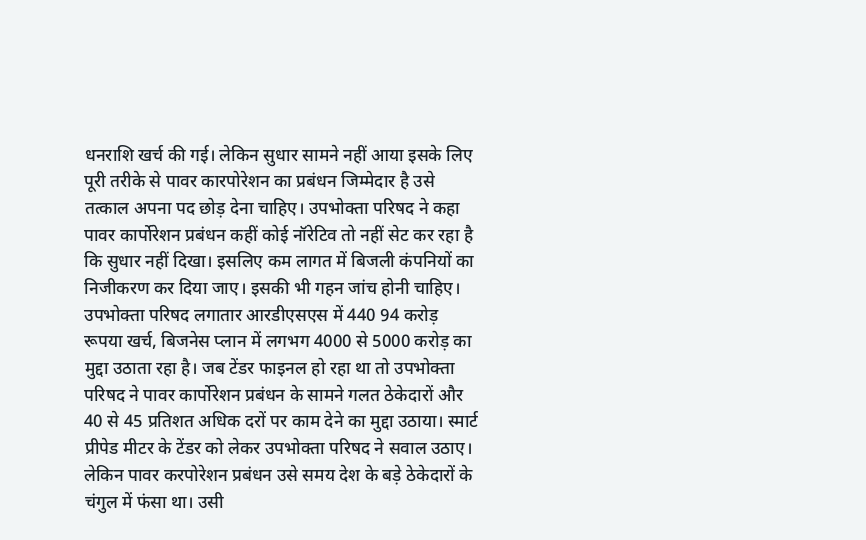धनराशि खर्च की गई। लेकिन सुधार सामने नहीं आया इसके लिए पूरी तरीके से पावर कारपोरेशन का प्रबंधन जिम्मेदार है उसे तत्काल अपना पद छोड़ देना चाहिए। उपभोक्ता परिषद ने कहा पावर कार्पोरेशन प्रबंधन कहीं कोई नॉरेटिव तो नहीं सेट कर रहा है कि सुधार नहीं दिखा। इसलिए कम लागत में बिजली कंपनियों का निजीकरण कर दिया जाए। इसकी भी गहन जांच होनी चाहिए।
उपभोक्ता परिषद लगातार आरडीएसएस में 440 94 करोड़ रूपया खर्च, बिजनेस प्लान में लगभग 4000 से 5000 करोड़ का मुद्दा उठाता रहा है। जब टेंडर फाइनल हो रहा था तो उपभोक्ता परिषद ने पावर कार्पोरेशन प्रबंधन के सामने गलत ठेकेदारों और 40 से 45 प्रतिशत अधिक दरों पर काम देने का मुद्दा उठाया। स्मार्ट प्रीपेड मीटर के टेंडर को लेकर उपभोक्ता परिषद ने सवाल उठाए। लेकिन पावर करपोरेशन प्रबंधन उसे समय देश के बड़े ठेकेदारों के चंगुल में फंसा था। उसी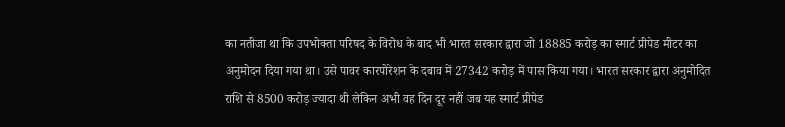का नतीजा था कि उपभोक्ता परिषद के विरोध के बाद भी भारत सरकार द्वारा जो 18885 करोड़ का स्मार्ट प्रीपेड मीटर का अनुमोदन दिया गया था। उसे पावर कारपोरेशन के दबाव में 27342 करोड़ में पास किया गया। भारत सरकार द्वारा अनुमोदित राशि से 8500 करोड़ ज्यादा थी लेकिन अभी वह दिन दूर नहीं जब यह स्मार्ट प्रीपेड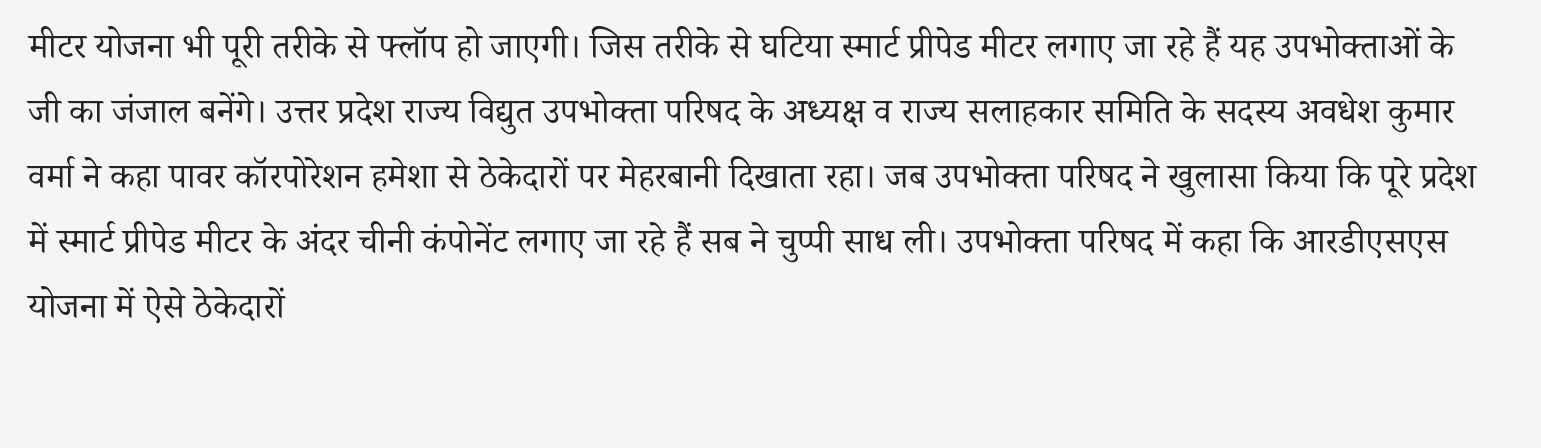मीटर योजना भी पूरी तरीके से फ्लॉप हो जाएगी। जिस तरीके से घटिया स्मार्ट प्रीपेड मीटर लगाए जा रहे हैं यह उपभोक्ताओं के जी का जंजाल बनेंगे। उत्तर प्रदेश राज्य विद्युत उपभोक्ता परिषद के अध्यक्ष व राज्य सलाहकार समिति के सदस्य अवधेश कुमार वर्मा ने कहा पावर कॉरपोरेशन हमेशा से ठेकेदारों पर मेहरबानी दिखाता रहा। जब उपभोक्ता परिषद ने खुलासा किया कि पूरे प्रदेश में स्मार्ट प्रीपेड मीटर के अंदर चीनी कंपोनेंट लगाए जा रहे हैं सब ने चुप्पी साध ली। उपभोक्ता परिषद में कहा कि आरडीएसएस योजना में ऐसे ठेकेदारों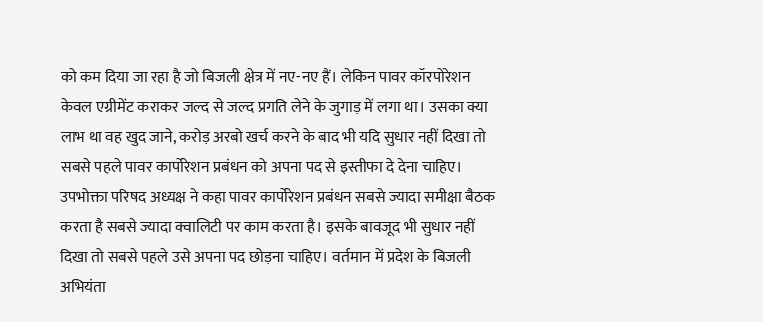को कम दिया जा रहा है जो बिजली क्षेत्र में नए-नए हैं। लेकिन पावर कॉरपोरेशन केवल एग्रीमेंट कराकर जल्द से जल्द प्रगति लेने के जुगाड़ में लगा था। उसका क्या लाभ था वह खुद जाने, करोड़ अरबो खर्च करने के बाद भी यदि सुधार नहीं दिखा तो सबसे पहले पावर कार्पोरेशन प्रबंधन को अपना पद से इस्तीफा दे देना चाहिए। उपभोक्ता परिषद अध्यक्ष ने कहा पावर कार्पोरेशन प्रबंधन सबसे ज्यादा समीक्षा बैठक करता है सबसे ज्यादा क्वालिटी पर काम करता है। इसके बावजूद भी सुधार नहीं दिखा तो सबसे पहले उसे अपना पद छोड़ना चाहिए। वर्तमान में प्रदेश के बिजली अभियंता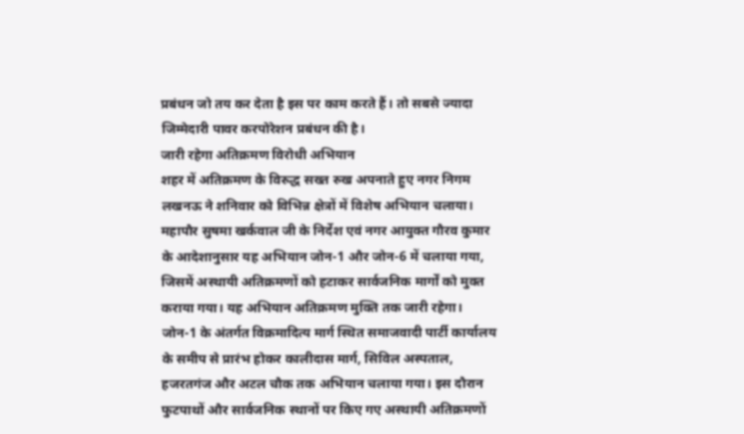प्रबंधन जो तय कर देता है इस पर काम करते हैं। तो सबसे ज्यादा जिम्मेदारी पावर करपोरेशन प्रबंधन की है।
जारी रहेगा अतिक्रमण विरोधी अभियान
शहर में अतिक्रमण के विरुद्ध सख्त रुख अपनाते हुए नगर निगम लखनऊ ने शनिवार को विभिन्न क्षेत्रों में विशेष अभियान चलाया। महापौर सुषमा खर्कवाल जी के निर्देश एवं नगर आयुक्त गौरव कुमार के आदेशानुसार यह अभियान जोन-1 और जोन-6 में चलाया गया, जिसमें अस्थायी अतिक्रमणों को हटाकर सार्वजनिक मार्गों को मुक्त कराया गया। यह अभियान अतिक्रमण मुक्ति तक जारी रहेगा।
जोन-1 के अंतर्गत विक्रमादित्य मार्ग स्थित समाजवादी पार्टी कार्यालय के समीप से प्रारंभ होकर कालीदास मार्ग, सिविल अस्पताल, हजरतगंज और अटल चौक तक अभियान चलाया गया। इस दौरान फुटपाथों और सार्वजनिक स्थानों पर किए गए अस्थायी अतिक्रमणों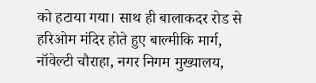को हटाया गया। साथ ही बालाकदर रोड से हरिओम मंदिर होते हुए बाल्मीकि मार्ग, नॉवेल्टी चौराहा, नगर निगम मुख्यालय,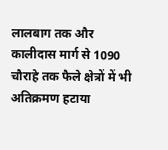लालबाग तक और कालीदास मार्ग से 1090 चौराहे तक फैले क्षेत्रों में भी अतिक्रमण हटाया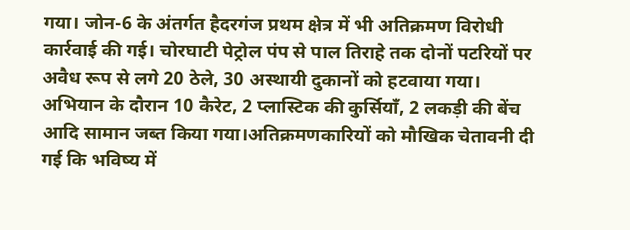गया। जोन-6 के अंतर्गत हैदरगंज प्रथम क्षेत्र में भी अतिक्रमण विरोधी कार्रवाई की गई। चोरघाटी पेट्रोल पंप से पाल तिराहे तक दोनों पटरियों पर अवैध रूप से लगे 20 ठेले, 30 अस्थायी दुकानों को हटवाया गया। अभियान के दौरान 10 कैरेट, 2 प्लास्टिक की कुर्सियाँ, 2 लकड़ी की बेंच आदि सामान जब्त किया गया।अतिक्रमणकारियों को मौखिक चेतावनी दी गई कि भविष्य में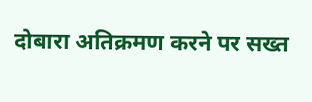दोबारा अतिक्रमण करने पर सख्त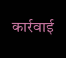कार्रवाई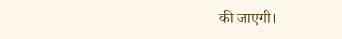की जाएगी।